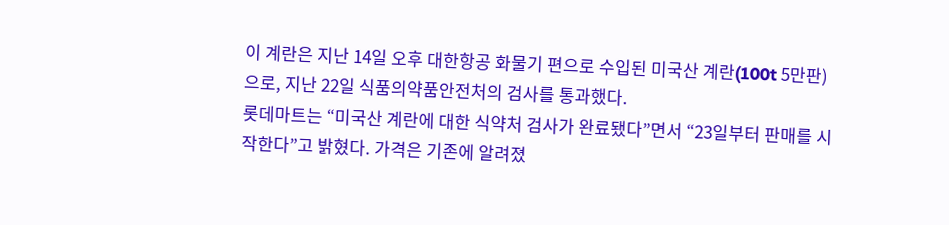이 계란은 지난 14일 오후 대한항공 화물기 편으로 수입된 미국산 계란(100t 5만판)으로, 지난 22일 식품의약품안전처의 검사를 통과했다.
롯데마트는 “미국산 계란에 대한 식약처 검사가 완료됐다”면서 “23일부터 판매를 시작한다”고 밝혔다. 가격은 기존에 알려졌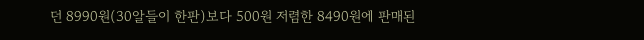던 8990원(30알들이 한판)보다 500원 저렴한 8490원에 판매된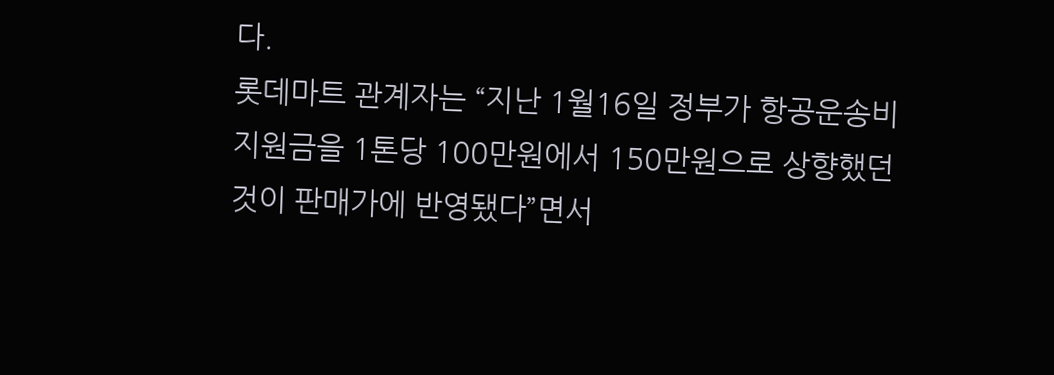다.
롯데마트 관계자는 “지난 1월16일 정부가 항공운송비 지원금을 1톤당 100만원에서 150만원으로 상향했던 것이 판매가에 반영됐다”면서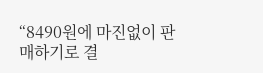“8490원에 마진없이 판매하기로 결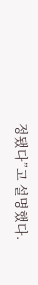정됐다”고 설명했다.